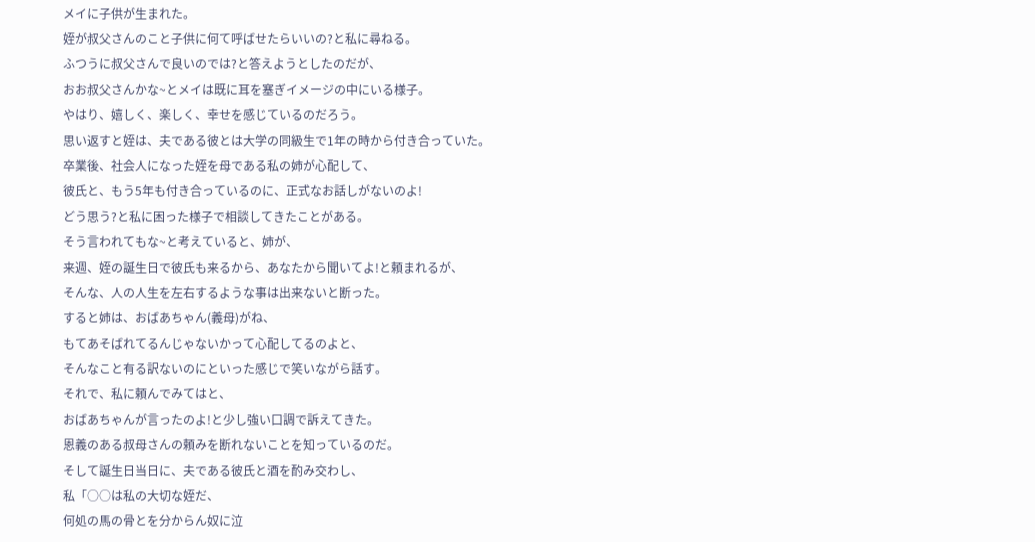メイに子供が生まれた。
姪が叔父さんのこと子供に何て呼ばせたらいいの?と私に尋ねる。
ふつうに叔父さんで良いのでは?と答えようとしたのだが、
おお叔父さんかな~とメイは既に耳を塞ぎイメージの中にいる様子。
やはり、嬉しく、楽しく、幸せを感じているのだろう。
思い返すと姪は、夫である彼とは大学の同級生で1年の時から付き合っていた。
卒業後、社会人になった姪を母である私の姉が心配して、
彼氏と、もう5年も付き合っているのに、正式なお話しがないのよ!
どう思う?と私に困った様子で相談してきたことがある。
そう言われてもな~と考えていると、姉が、
来週、姪の誕生日で彼氏も来るから、あなたから聞いてよ!と頼まれるが、
そんな、人の人生を左右するような事は出来ないと断った。
すると姉は、おばあちゃん(義母)がね、
もてあそばれてるんじゃないかって心配してるのよと、
そんなこと有る訳ないのにといった感じで笑いながら話す。
それで、私に頼んでみてはと、
おばあちゃんが言ったのよ!と少し強い口調で訴えてきた。
恩義のある叔母さんの頼みを断れないことを知っているのだ。
そして誕生日当日に、夫である彼氏と酒を酌み交わし、
私「○○は私の大切な姪だ、
何処の馬の骨とを分からん奴に泣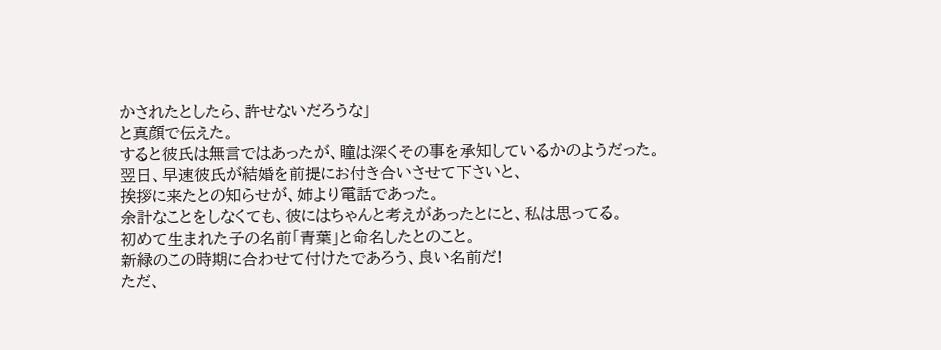かされたとしたら、許せないだろうな」
と真顔で伝えた。
すると彼氏は無言ではあったが、瞳は深くその事を承知しているかのようだった。
翌日、早速彼氏が結婚を前提にお付き合いさせて下さいと、
挨拶に来たとの知らせが、姉より電話であった。
余計なことをしなくても、彼にはちゃんと考えがあったとにと、私は思ってる。
初めて生まれた子の名前「青葉」と命名したとのこと。
新緑のこの時期に合わせて付けたであろう、良い名前だ!
ただ、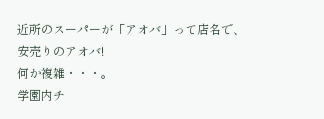近所のスーパーが「アオバ」って店名で、
安売りのアオバ!
何か複雑・・・。
学園内チ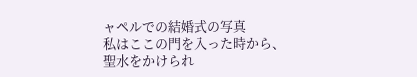ャペルでの結婚式の写真
私はここの門を入った時から、
聖水をかけられ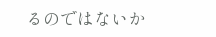るのではないか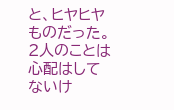と、ヒヤヒヤものだった。
2人のことは心配はしてないけ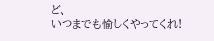ど、
いつまでも愉しくやってくれ!